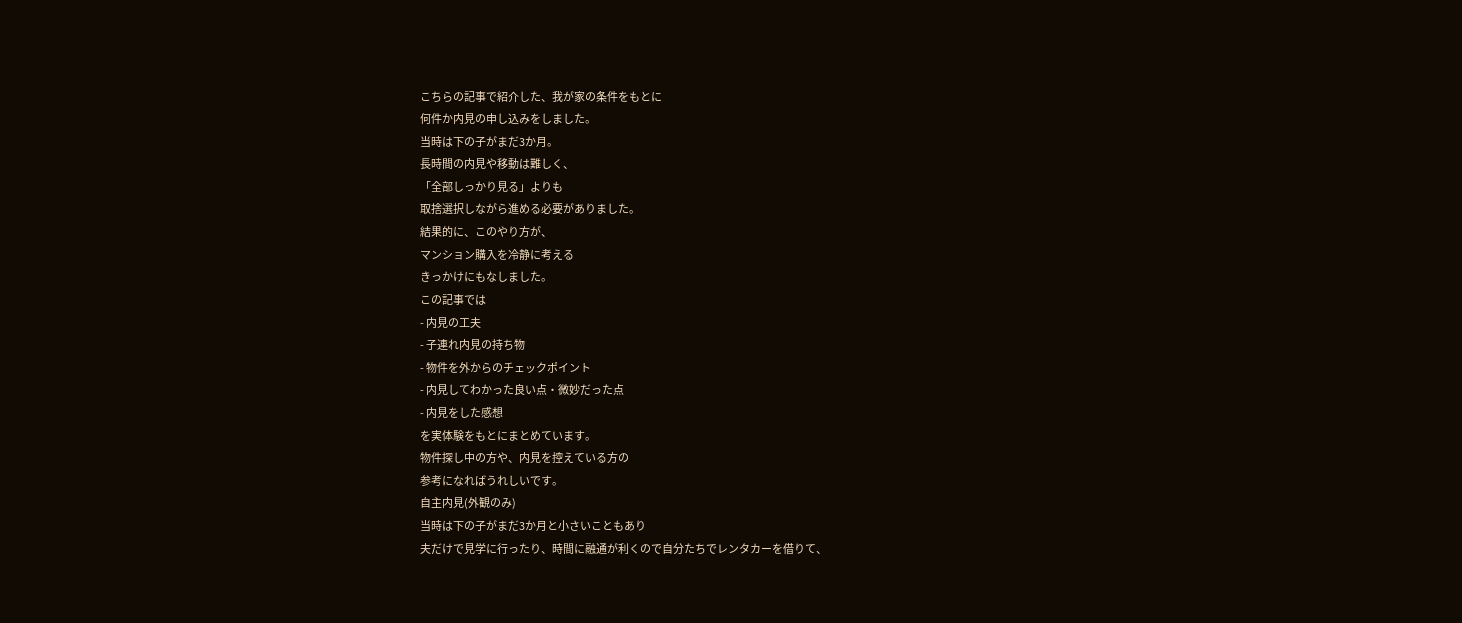こちらの記事で紹介した、我が家の条件をもとに
何件か内見の申し込みをしました。
当時は下の子がまだ3か月。
長時間の内見や移動は難しく、
「全部しっかり見る」よりも
取捨選択しながら進める必要がありました。
結果的に、このやり方が、
マンション購入を冷静に考える
きっかけにもなしました。
この記事では
- 内見の工夫
- 子連れ内見の持ち物
- 物件を外からのチェックポイント
- 内見してわかった良い点・微妙だった点
- 内見をした感想
を実体験をもとにまとめています。
物件探し中の方や、内見を控えている方の
参考になればうれしいです。
自主内見(外観のみ)
当時は下の子がまだ3か月と小さいこともあり
夫だけで見学に行ったり、時間に融通が利くので自分たちでレンタカーを借りて、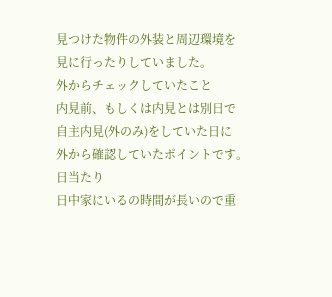見つけた物件の外装と周辺環境を
見に行ったりしていました。
外からチェックしていたこと
内見前、もしくは内見とは別日で
自主内見(外のみ)をしていた日に
外から確認していたポイントです。
日当たり
日中家にいるの時間が長いので重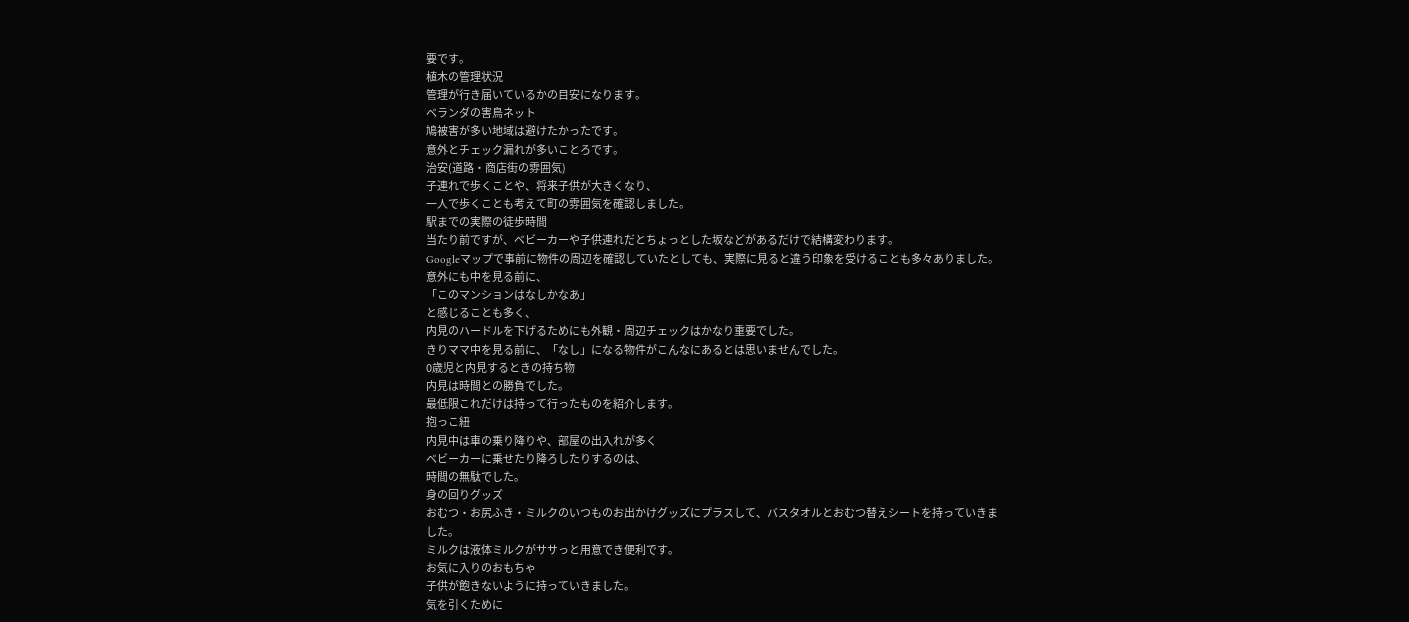要です。
植木の管理状況
管理が行き届いているかの目安になります。
ベランダの害鳥ネット
鳩被害が多い地域は避けたかったです。
意外とチェック漏れが多いことろです。
治安(道路・商店街の雰囲気)
子連れで歩くことや、将来子供が大きくなり、
一人で歩くことも考えて町の雰囲気を確認しました。
駅までの実際の徒歩時間
当たり前ですが、ベビーカーや子供連れだとちょっとした坂などがあるだけで結構変わります。
Googleマップで事前に物件の周辺を確認していたとしても、実際に見ると違う印象を受けることも多々ありました。
意外にも中を見る前に、
「このマンションはなしかなあ」
と感じることも多く、
内見のハードルを下げるためにも外観・周辺チェックはかなり重要でした。
きりママ中を見る前に、「なし」になる物件がこんなにあるとは思いませんでした。
0歳児と内見するときの持ち物
内見は時間との勝負でした。
最低限これだけは持って行ったものを紹介します。
抱っこ紐
内見中は車の乗り降りや、部屋の出入れが多く
ベビーカーに乗せたり降ろしたりするのは、
時間の無駄でした。
身の回りグッズ
おむつ・お尻ふき・ミルクのいつものお出かけグッズにプラスして、バスタオルとおむつ替えシートを持っていきました。
ミルクは液体ミルクがササっと用意でき便利です。
お気に入りのおもちゃ
子供が飽きないように持っていきました。
気を引くために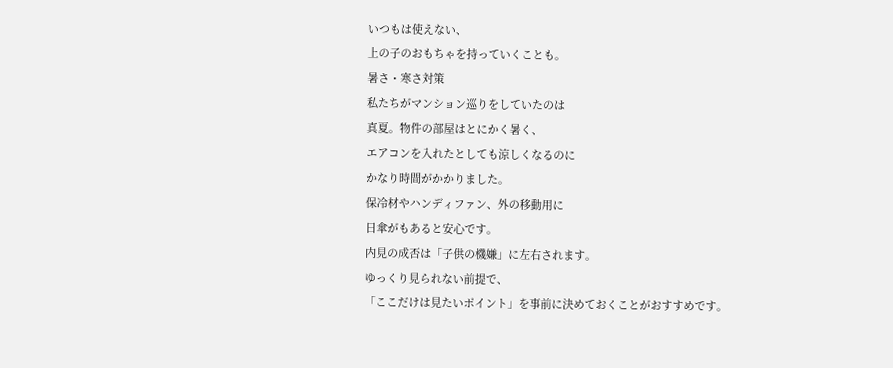いつもは使えない、
上の子のおもちゃを持っていくことも。
暑さ・寒さ対策
私たちがマンション巡りをしていたのは
真夏。物件の部屋はとにかく暑く、
エアコンを入れたとしても涼しくなるのに
かなり時間がかかりました。
保冷材やハンディファン、外の移動用に
日傘がもあると安心です。
内見の成否は「子供の機嫌」に左右されます。
ゆっくり見られない前提で、
「ここだけは見たいポイント」を事前に決めておくことがおすすめです。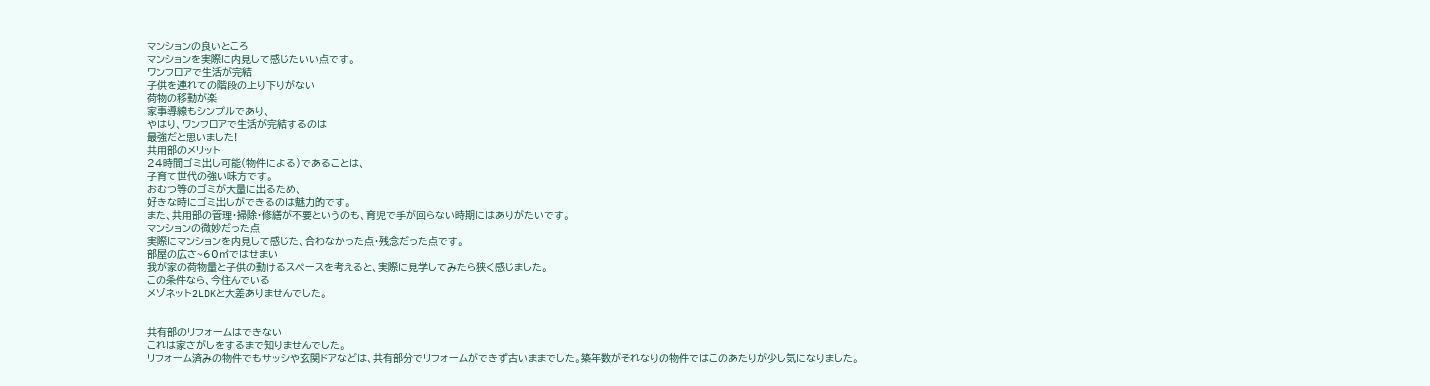マンションの良いところ
マンションを実際に内見して感じたいい点です。
ワンフロアで生活が完結
子供を連れての階段の上り下りがない
荷物の移動が楽
家事導線もシンプルであり、
やはり、ワンフロアで生活が完結するのは
最強だと思いました!
共用部のメリット
24時間ゴミ出し可能(物件による)であることは、
子育て世代の強い味方です。
おむつ等のゴミが大量に出るため、
好きな時にゴミ出しができるのは魅力的です。
また、共用部の管理・掃除・修繕が不要というのも、育児で手が回らない時期にはありがたいです。
マンションの微妙だった点
実際にマンションを内見して感じた、合わなかった点・残念だった点です。
部屋の広さ~60㎡ではせまい
我が家の荷物量と子供の動けるスペースを考えると、実際に見学してみたら狭く感じました。
この条件なら、今住んでいる
メゾネット2LDKと大差ありませんでした。


共有部のリフォームはできない
これは家さがしをするまで知りませんでした。
リフォーム済みの物件でもサッシや玄関ドアなどは、共有部分でリフォームができず古いままでした。築年数がそれなりの物件ではこのあたりが少し気になりました。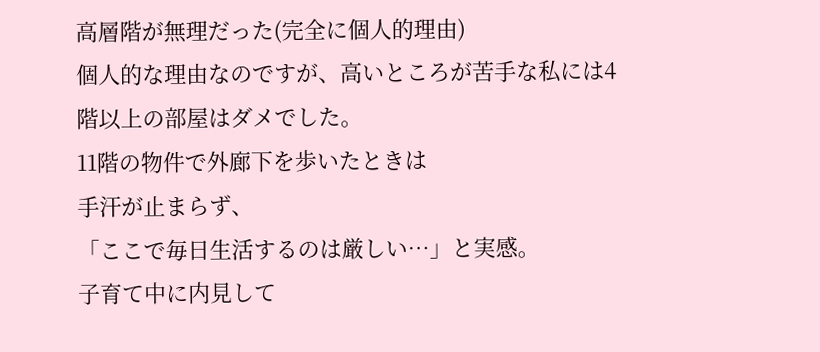高層階が無理だった(完全に個人的理由)
個人的な理由なのですが、高いところが苦手な私には4階以上の部屋はダメでした。
11階の物件で外廊下を歩いたときは
手汗が止まらず、
「ここで毎日生活するのは厳しい…」と実感。
子育て中に内見して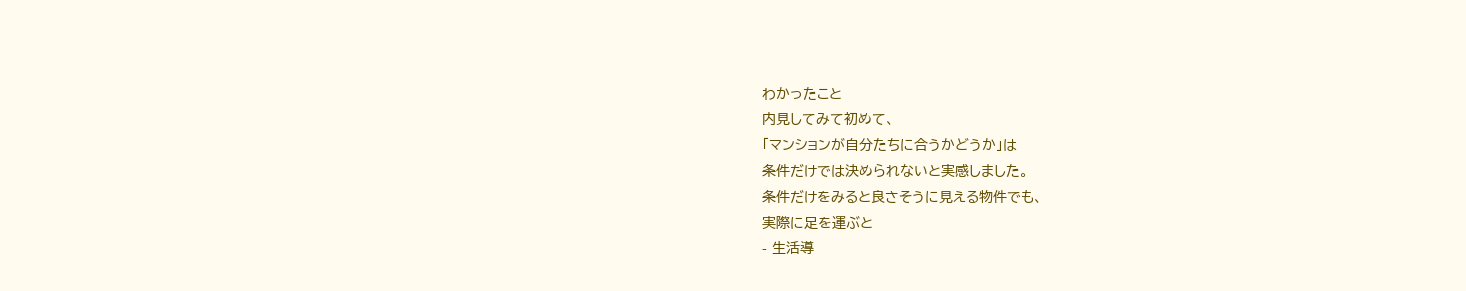わかったこと
内見してみて初めて、
「マンションが自分たちに合うかどうか」は
条件だけでは決められないと実感しました。
条件だけをみると良さそうに見える物件でも、
実際に足を運ぶと
- 生活導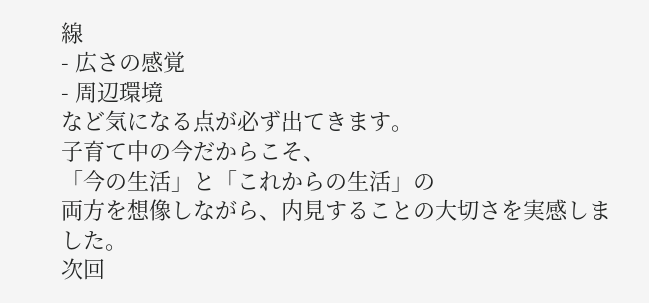線
- 広さの感覚
- 周辺環境
など気になる点が必ず出てきます。
子育て中の今だからこそ、
「今の生活」と「これからの生活」の
両方を想像しながら、内見することの大切さを実感しました。
次回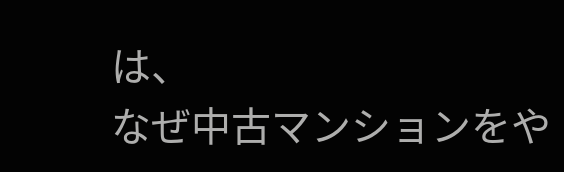は、
なぜ中古マンションをや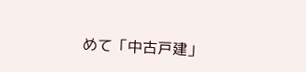めて「中古戸建」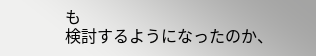も
検討するようになったのか、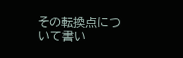その転換点について書い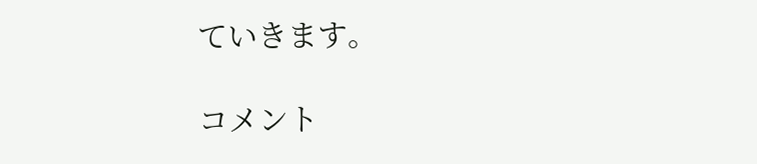ていきます。

コメント